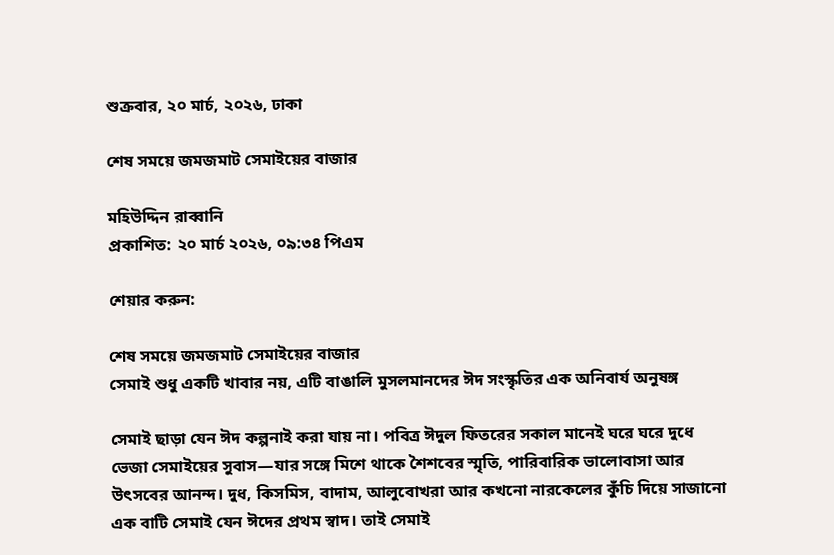শুক্রবার, ২০ মার্চ, ২০২৬, ঢাকা

শেষ সময়ে জমজমাট সেমাইয়ের বাজার

মহিউদ্দিন রাব্বানি
প্রকাশিত: ২০ মার্চ ২০২৬, ০৯:৩৪ পিএম

শেয়ার করুন:

শেষ সময়ে জমজমাট সেমাইয়ের বাজার
সেমাই শুধু একটি খাবার নয়, এটি বাঙালি মুসলমানদের ঈদ সংস্কৃতির এক অনিবার্য অনুষঙ্গ

সেমাই ছাড়া যেন ঈদ কল্পনাই করা যায় না। পবিত্র ঈদুল ফিতরের সকাল মানেই ঘরে ঘরে দুধে ভেজা সেমাইয়ের সুবাস—যার সঙ্গে মিশে থাকে শৈশবের স্মৃতি, পারিবারিক ভালোবাসা আর উৎসবের আনন্দ। দুধ, কিসমিস, বাদাম, আলুবোখরা আর কখনো নারকেলের কুঁচি দিয়ে সাজানো এক বাটি সেমাই যেন ঈদের প্রথম স্বাদ। তাই সেমাই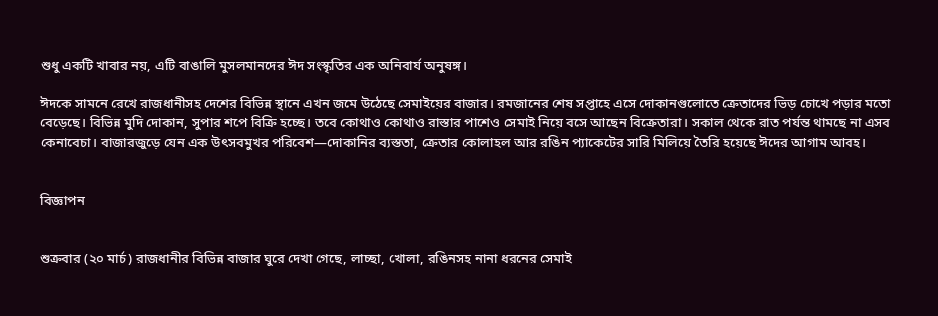শুধু একটি খাবার নয়, এটি বাঙালি মুসলমানদের ঈদ সংস্কৃতির এক অনিবার্য অনুষঙ্গ।

ঈদকে সামনে রেখে রাজধানীসহ দেশের বিভিন্ন স্থানে এখন জমে উঠেছে সেমাইয়ের বাজার। রমজানের শেষ সপ্তাহে এসে দোকানগুলোতে ক্রেতাদের ভিড় চোখে পড়ার মতো বেড়েছে। বিভিন্ন মুদি দোকান, সুপার শপে বিক্রি হচ্ছে। তবে কোথাও কোথাও রাস্তার পাশেও সেমাই নিয়ে বসে আছেন বিক্রেতারা। সকাল থেকে রাত পর্যন্ত থামছে না এসব কেনাবেচা। বাজারজুড়ে যেন এক উৎসবমুখর পরিবেশ—দোকানির ব্যস্ততা, ক্রেতার কোলাহল আর রঙিন প্যাকেটের সারি মিলিয়ে তৈরি হয়েছে ঈদের আগাম আবহ।


বিজ্ঞাপন


শুক্রবার (২০ মার্চ) রাজধানীর বিভিন্ন বাজার ঘুরে দেখা গেছে, লাচ্ছা, খোলা, রঙিনসহ নানা ধরনের সেমাই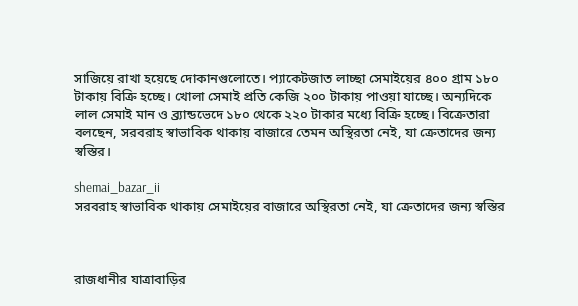সাজিয়ে রাখা হয়েছে দোকানগুলোতে। প্যাকেটজাত লাচ্ছা সেমাইয়ের ৪০০ গ্রাম ১৮০ টাকায় বিক্রি হচ্ছে। খোলা সেমাই প্রতি কেজি ২০০ টাকায় পাওয়া যাচ্ছে। অন্যদিকে লাল সেমাই মান ও ব্র্যান্ডভেদে ১৮০ থেকে ২২০ টাকার মধ্যে বিক্রি হচ্ছে। বিক্রেতারা বলছেন, সরবরাহ স্বাভাবিক থাকায় বাজারে তেমন অস্থিরতা নেই, যা ক্রেতাদের জন্য স্বস্তির।

shemai_bazar_ii
সরবরাহ স্বাভাবিক থাকায় সেমাইয়ের বাজারে অস্থিরতা নেই, যা ক্রেতাদের জন্য স্বস্তির



রাজধানীর যাত্রাবাড়ির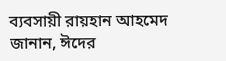ব্যবসায়ী রায়হান আহমেদ জানান, ঈদের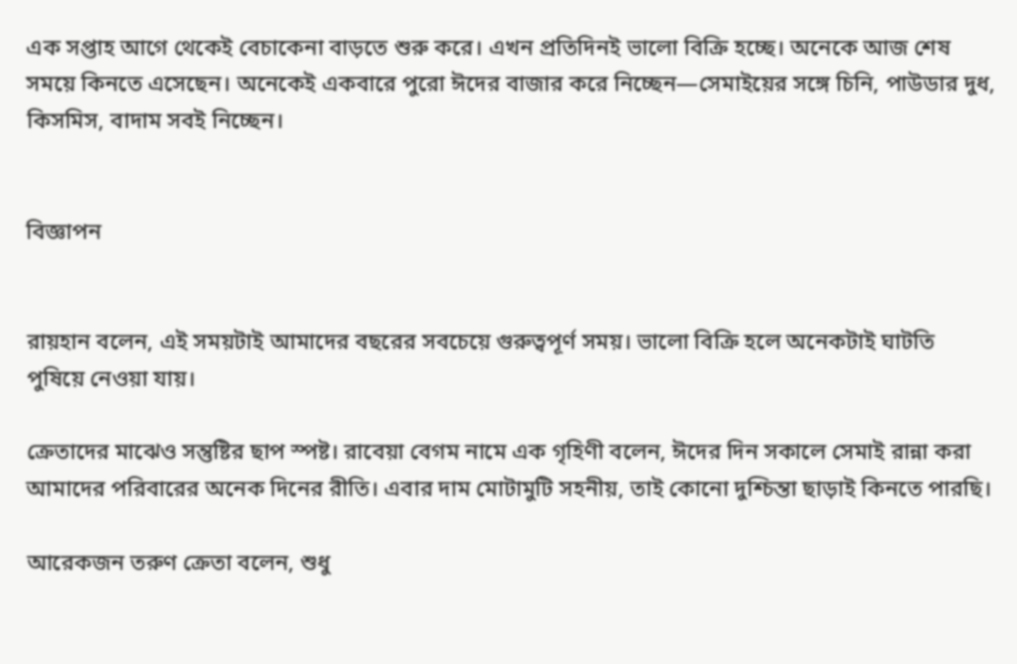এক সপ্তাহ আগে থেকেই বেচাকেনা বাড়তে শুরু করে। এখন প্রতিদিনই ভালো বিক্রি হচ্ছে। অনেকে আজ শেষ সময়ে কিনতে এসেছেন। অনেকেই একবারে পুরো ঈদের বাজার করে নিচ্ছেন—সেমাইয়ের সঙ্গে চিনি, পাউডার দুধ, কিসমিস, বাদাম সবই নিচ্ছেন।


বিজ্ঞাপন


রায়হান বলেন, এই সময়টাই আমাদের বছরের সবচেয়ে গুরুত্বপূর্ণ সময়। ভালো বিক্রি হলে অনেকটাই ঘাটতি পুষিয়ে নেওয়া যায়।

ক্রেতাদের মাঝেও সন্তুষ্টির ছাপ স্পষ্ট। রাবেয়া বেগম নামে এক গৃহিণী বলেন, ঈদের দিন সকালে সেমাই রান্না করা আমাদের পরিবারের অনেক দিনের রীতি। এবার দাম মোটামুটি সহনীয়, তাই কোনো দুশ্চিন্তা ছাড়াই কিনতে পারছি।

আরেকজন তরুণ ক্রেতা বলেন, শুধু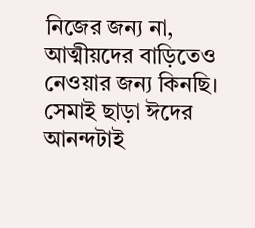নিজের জন্য না, আত্মীয়দের বাড়িতেও নেওয়ার জন্য কিনছি। সেমাই ছাড়া ঈদের আনন্দটাই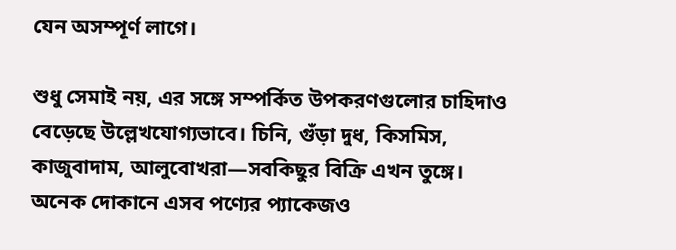যেন অসম্পূর্ণ লাগে।

শুধু সেমাই নয়, এর সঙ্গে সম্পর্কিত উপকরণগুলোর চাহিদাও বেড়েছে উল্লেখযোগ্যভাবে। চিনি, গুঁড়া দুধ, কিসমিস, কাজুবাদাম, আলুবোখরা—সবকিছুর বিক্রি এখন তুঙ্গে। অনেক দোকানে এসব পণ্যের প্যাকেজও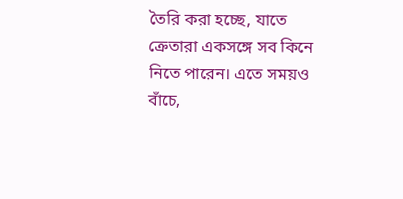তৈরি করা হচ্ছে, যাতে ক্রেতারা একসঙ্গে সব কিনে নিতে পারেন। এতে সময়ও বাঁচে,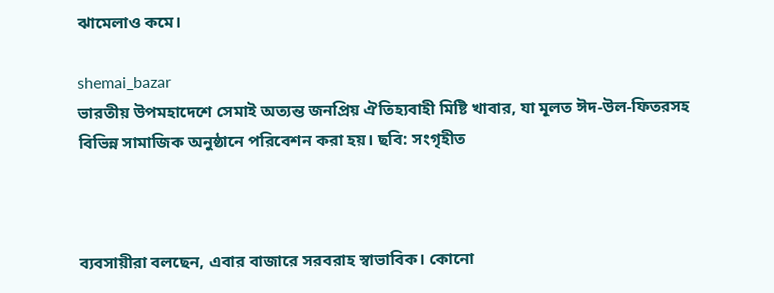ঝামেলাও কমে।

shemai_bazar
ভারতীয় উপমহাদেশে সেমাই অত্যন্ত জনপ্রিয় ঐতিহ্যবাহী মিষ্টি খাবার, যা মূলত ঈদ-উল-ফিতরসহ বিভিন্ন সামাজিক অনুষ্ঠানে পরিবেশন করা হয়। ছবি: সংগৃহীত



ব্যবসায়ীরা বলছেন, এবার বাজারে সরবরাহ স্বাভাবিক। কোনো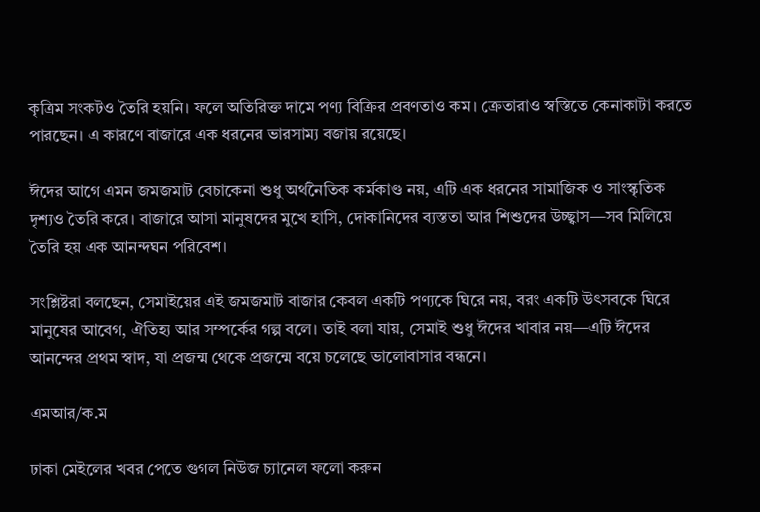কৃত্রিম সংকটও তৈরি হয়নি। ফলে অতিরিক্ত দামে পণ্য বিক্রির প্রবণতাও কম। ক্রেতারাও স্বস্তিতে কেনাকাটা করতে পারছেন। এ কারণে বাজারে এক ধরনের ভারসাম্য বজায় রয়েছে।

ঈদের আগে এমন জমজমাট বেচাকেনা শুধু অর্থনৈতিক কর্মকাণ্ড নয়, এটি এক ধরনের সামাজিক ও সাংস্কৃতিক দৃশ্যও তৈরি করে। বাজারে আসা মানুষদের মুখে হাসি, দোকানিদের ব্যস্ততা আর শিশুদের উচ্ছ্বাস—সব মিলিয়ে তৈরি হয় এক আনন্দঘন পরিবেশ।

সংশ্লিষ্টরা বলছেন, সেমাইয়ের এই জমজমাট বাজার কেবল একটি পণ্যকে ঘিরে নয়, বরং একটি উৎসবকে ঘিরে মানুষের আবেগ, ঐতিহ্য আর সম্পর্কের গল্প বলে। তাই বলা যায়, সেমাই শুধু ঈদের খাবার নয়—এটি ঈদের আনন্দের প্রথম স্বাদ, যা প্রজন্ম থেকে প্রজন্মে বয়ে চলেছে ভালোবাসার বন্ধনে।

এমআর/ক.ম

ঢাকা মেইলের খবর পেতে গুগল নিউজ চ্যানেল ফলো করুন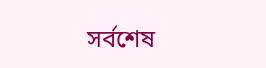সর্বশেষ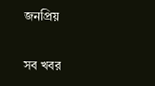জনপ্রিয়

সব খবর